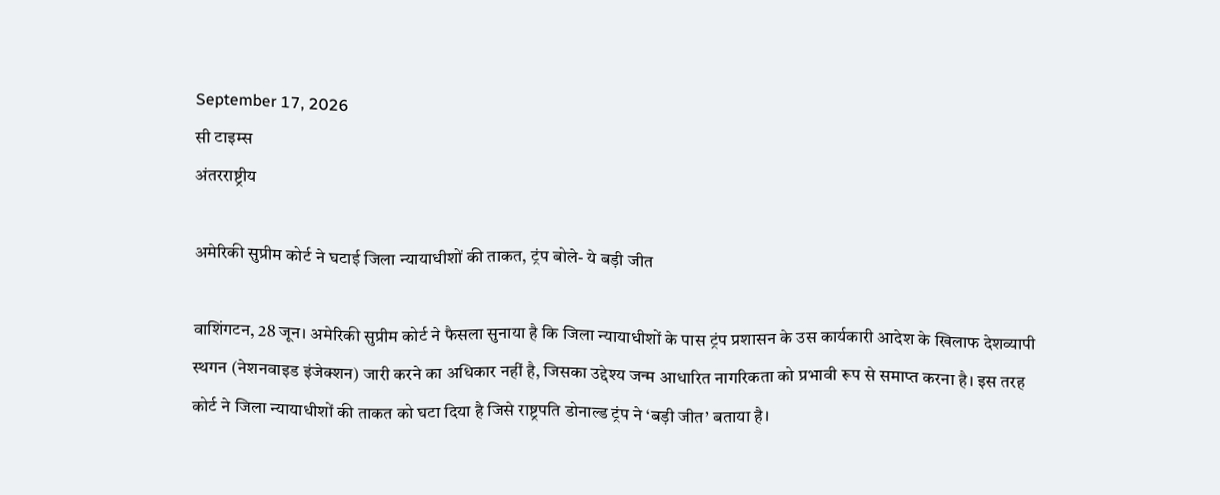September 17, 2026
सी टाइम्स
अंतरराष्ट्रीय

अमेरिकी सुप्रीम कोर्ट ने घटाई जिला न्यायाधीशों की ताकत, ट्रंप बोले- ये बड़ी जीत

वाशिंगटन, 28 जून। अमेरिकी सुप्रीम कोर्ट ने फैसला सुनाया है कि जिला न्यायाधीशों के पास ट्रंप प्रशासन के उस कार्यकारी आदेश के खिलाफ देशव्यापी स्थगन (नेशनवाइड इंजेक्शन) जारी करने का अधिकार नहीं है, जिसका उद्देश्य जन्म आधारित नागरिकता को प्रभावी रूप से समाप्त करना है। इस तरह कोर्ट ने जिला न्यायाधीशों की ताकत को घटा दिया है जिसे राष्ट्रपति डोनाल्ड ट्रंप ने ‘बड़ी जीत’ बताया है।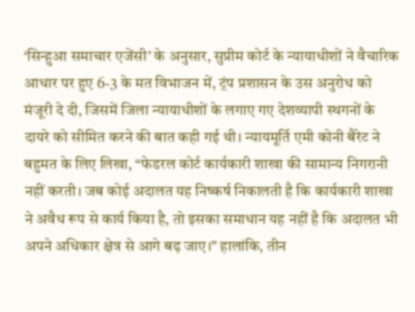‘सिन्हुआ समाचार एजेंसी’ के अनुसार, सुप्रीम कोर्ट के न्यायाधीशों ने वैचारिक आधार पर हुए 6-3 के मत विभाजन में, ट्रंप प्रशासन के उस अनुरोध को मंजूरी दे दी, जिसमें जिला न्यायाधीशों के लगाए गए देशव्यापी स्थगनों के दायरे को सीमित करने की बात कही गई थी। न्यायमूर्ति एमी कोनी बैरेट ने बहुमत के लिए लिखा, “फेडरल कोर्ट कार्यकारी शाखा की सामान्य निगरानी नहीं करती। जब कोई अदालत यह निष्कर्ष निकालती है कि कार्यकारी शाखा ने अवैध रूप से कार्य किया है, तो इसका समाधान यह नहीं है कि अदालत भी अपने अधिकार क्षेत्र से आगे बढ़ जाए।” हालांकि, तीन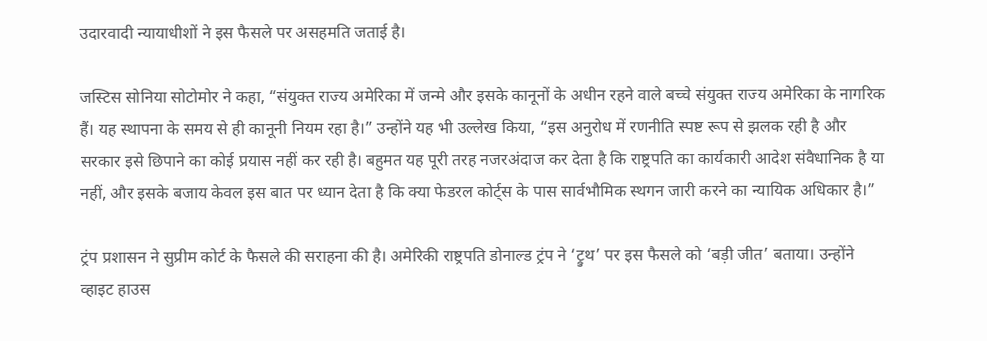उदारवादी न्यायाधीशों ने इस फैसले पर असहमति जताई है।

जस्टिस सोनिया सोटोमोर ने कहा, “संयुक्त राज्य अमेरिका में जन्मे और इसके कानूनों के अधीन रहने वाले बच्चे संयुक्त राज्य अमेरिका के नागरिक हैं। यह स्थापना के समय से ही कानूनी नियम रहा है।” उन्होंने यह भी उल्लेख किया, “इस अनुरोध में रणनीति स्पष्ट रूप से झलक रही है और सरकार इसे छिपाने का कोई प्रयास नहीं कर रही है। बहुमत यह पूरी तरह नजरअंदाज कर देता है कि राष्ट्रपति का कार्यकारी आदेश संवैधानिक है या नहीं, और इसके बजाय केवल इस बात पर ध्यान देता है कि क्या फेडरल कोर्ट्स के पास सार्वभौमिक स्थगन जारी करने का न्यायिक अधिकार है।”

ट्रंप प्रशासन ने सुप्रीम कोर्ट के फैसले की सराहना की है। अमेरिकी राष्ट्रपति डोनाल्ड ट्रंप ने ‘ट्रुथ’ पर इस फैसले को ‘बड़ी जीत’ बताया। उन्होंने व्हाइट हाउस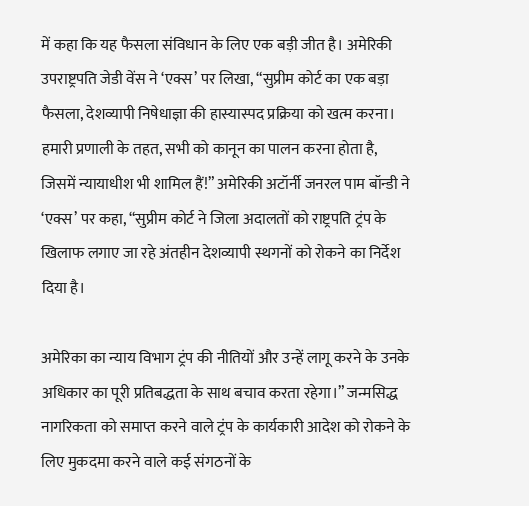में कहा कि यह फैसला संविधान के लिए एक बड़ी जीत है। अमेरिकी उपराष्ट्रपति जेडी वेंस ने ‘एक्स’ पर लिखा, “सुप्रीम कोर्ट का एक बड़ा फैसला, देशव्यापी निषेधाज्ञा की हास्यास्पद प्रक्रिया को खत्म करना। हमारी प्रणाली के तहत, सभी को कानून का पालन करना होता है, जिसमें न्यायाधीश भी शामिल हैं!” अमेरिकी अटॉर्नी जनरल पाम बॉन्डी ने ‘एक्स’ पर कहा, “सुप्रीम कोर्ट ने जिला अदालतों को राष्ट्रपति ट्रंप के खिलाफ लगाए जा रहे अंतहीन देशव्यापी स्थगनों को रोकने का निर्देश दिया है।

अमेरिका का न्याय विभाग ट्रंप की नीतियों और उन्हें लागू करने के उनके अधिकार का पूरी प्रतिबद्धता के साथ बचाव करता रहेगा।” जन्मसिद्ध नागरिकता को समाप्त करने वाले ट्रंप के कार्यकारी आदेश को रोकने के लिए मुकदमा करने वाले कई संगठनों के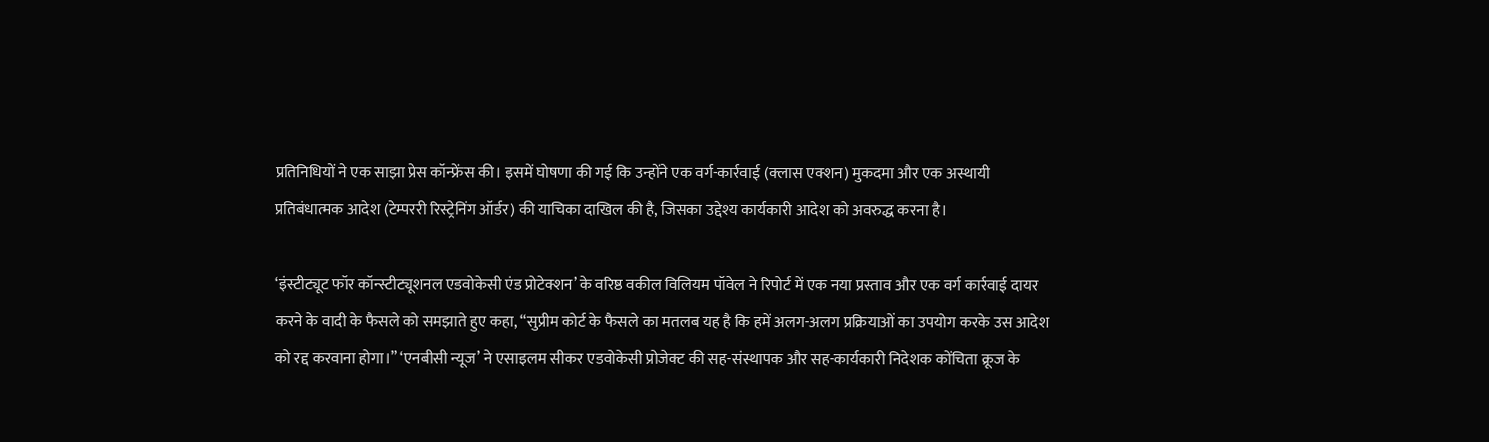प्रतिनिधियों ने एक साझा प्रेस कॉन्फ्रेंस की। इसमें घोषणा की गई कि उन्होंने एक वर्ग-कार्रवाई (क्लास एक्शन) मुकदमा और एक अस्थायी प्रतिबंधात्मक आदेश (टेम्पररी रिस्ट्रेनिंग ऑर्डर) की याचिका दाखिल की है, जिसका उद्देश्य कार्यकारी आदेश को अवरुद्ध करना है।

‘इंस्टीट्यूट फॉर कॉन्स्टीट्यूशनल एडवोकेसी एंड प्रोटेक्शन’ के वरिष्ठ वकील विलियम पॉवेल ने रिपोर्ट में एक नया प्रस्ताव और एक वर्ग कार्रवाई दायर करने के वादी के फैसले को समझाते हुए कहा, “सुप्रीम कोर्ट के फैसले का मतलब यह है कि हमें अलग-अलग प्रक्रियाओं का उपयोग करके उस आदेश को रद्द करवाना होगा।” ‘एनबीसी न्यूज’ ने एसाइलम सीकर एडवोकेसी प्रोजेक्ट की सह-संस्थापक और सह-कार्यकारी निदेशक कोंचिता क्रूज के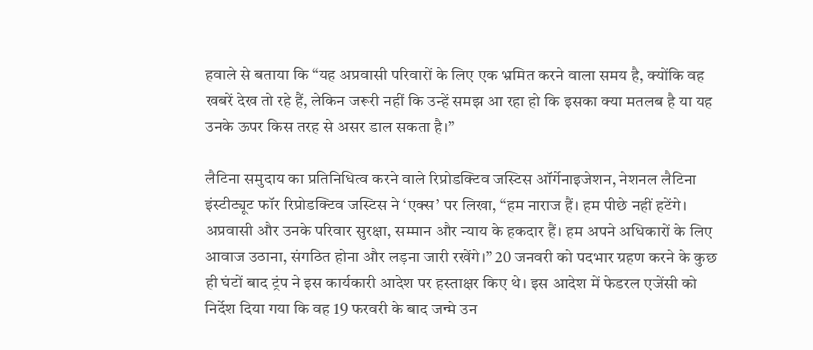हवाले से बताया कि “यह अप्रवासी परिवारों के लिए एक भ्रमित करने वाला समय है, क्योंकि वह खबरें देख तो रहे हैं, लेकिन जरूरी नहीं कि उन्हें समझ आ रहा हो कि इसका क्या मतलब है या यह उनके ऊपर किस तरह से असर डाल सकता है।”

लैटिना समुदाय का प्रतिनिधित्व करने वाले रिप्रोडक्टिव जस्टिस ऑर्गेनाइजेशन, नेशनल लैटिना इंस्टीट्यूट फॉर रिप्रोडक्टिव जस्टिस ने ‘एक्स’ पर लिखा, “हम नाराज हैं। हम पीछे नहीं हटेंगे। अप्रवासी और उनके परिवार सुरक्षा, सम्मान और न्याय के हकदार हैं। हम अपने अधिकारों के लिए आवाज उठाना, संगठित होना और लड़ना जारी रखेंगे।” 20 जनवरी को पदभार ग्रहण करने के कुछ ही घंटों बाद ट्रंप ने इस कार्यकारी आदेश पर हस्ताक्षर किए थे। इस आदेश में फेडरल एजेंसी को निर्देश दिया गया कि वह 19 फरवरी के बाद जन्मे उन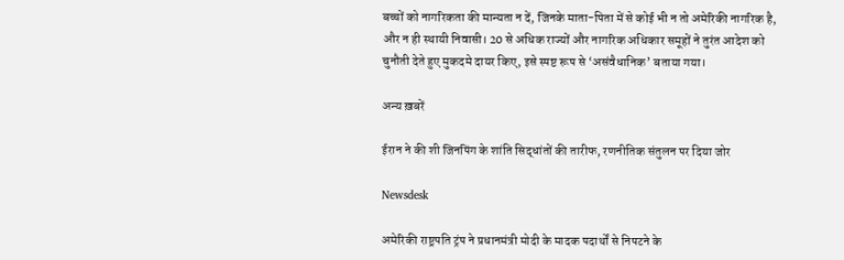बच्चों को नागरिकता की मान्यता न दें, जिनके माता-पिता में से कोई भी न तो अमेरिकी नागरिक है, और न ही स्थायी निवासी। 20 से अधिक राज्यों और नागरिक अधिकार समूहों ने तुरंत आदेश को चुनौती देते हुए मुकदमे दायर किए, इसे स्पष्ट रूप से ‘असंवैधानिक’ बताया गया।

अन्य ख़बरें

ईरान ने की शी जिनपिंग के शांति सिद्धांतों की तारीफ, रणनीतिक संतुलन पर दिया जोर

Newsdesk

अमेरिकी राष्ट्रपति ट्रंप ने प्रधानमंत्री मोदी के मादक पदार्थों से निपटने के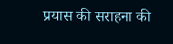प्रयास की सराहना की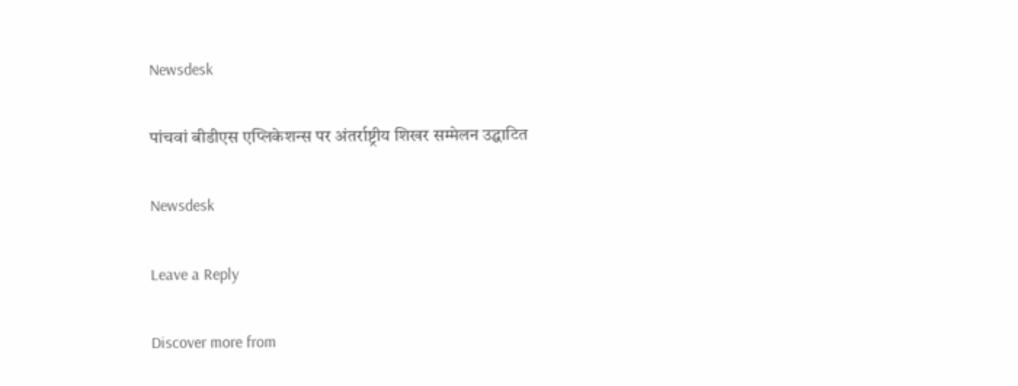Newsdesk

पांचवां बीडीएस एप्लिकेशन्स पर अंतर्राष्ट्रीय शिखर सम्मेलन उद्घाटित

Newsdesk

Leave a Reply

Discover more from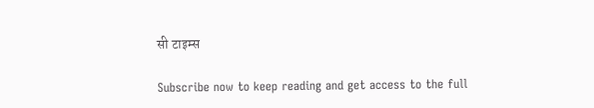सी टाइम्स

Subscribe now to keep reading and get access to the full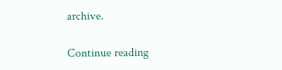archive.

Continue reading